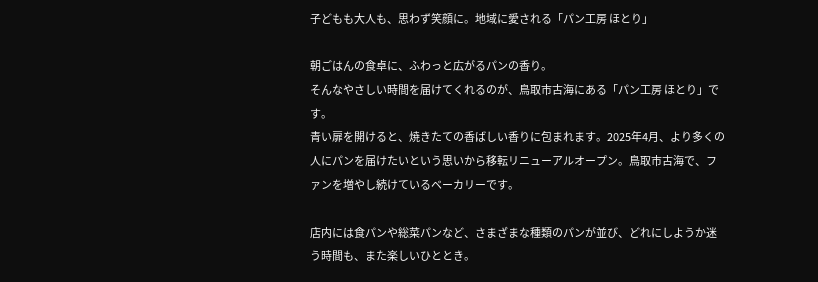子どもも大人も、思わず笑顔に。地域に愛される「パン工房 ほとり」

朝ごはんの食卓に、ふわっと広がるパンの香り。
そんなやさしい時間を届けてくれるのが、鳥取市古海にある「パン工房 ほとり」です。
青い扉を開けると、焼きたての香ばしい香りに包まれます。2025年4月、より多くの人にパンを届けたいという思いから移転リニューアルオープン。鳥取市古海で、ファンを増やし続けているベーカリーです。

店内には食パンや総菜パンなど、さまざまな種類のパンが並び、どれにしようか迷う時間も、また楽しいひととき。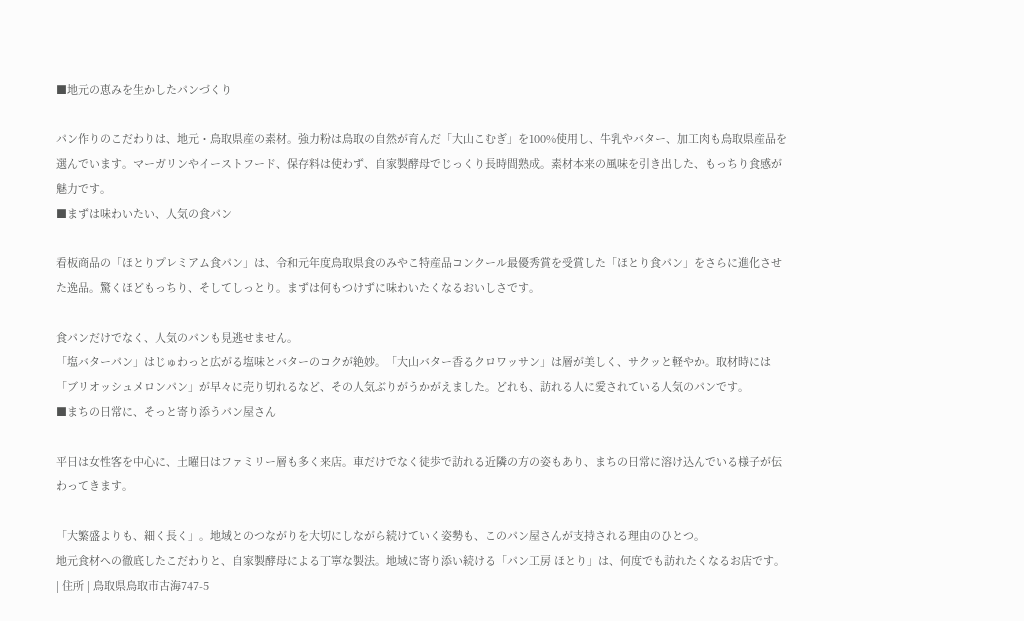■地元の恵みを生かしたパンづくり

パン作りのこだわりは、地元・鳥取県産の素材。強力粉は鳥取の自然が育んだ「大山こむぎ」を100%使用し、牛乳やバター、加工肉も鳥取県産品を選んでいます。マーガリンやイーストフード、保存料は使わず、自家製酵母でじっくり長時間熟成。素材本来の風味を引き出した、もっちり食感が魅力です。
■まずは味わいたい、人気の食パン

看板商品の「ほとりプレミアム食パン」は、令和元年度鳥取県食のみやこ特産品コンクール最優秀賞を受賞した「ほとり食パン」をさらに進化させた逸品。驚くほどもっちり、そしてしっとり。まずは何もつけずに味わいたくなるおいしさです。

食パンだけでなく、人気のパンも見逃せません。
「塩バターパン」はじゅわっと広がる塩味とバターのコクが絶妙。「大山バター香るクロワッサン」は層が美しく、サクッと軽やか。取材時には「ブリオッシュメロンパン」が早々に売り切れるなど、その人気ぶりがうかがえました。どれも、訪れる人に愛されている人気のパンです。
■まちの日常に、そっと寄り添うパン屋さん

平日は女性客を中心に、土曜日はファミリー層も多く来店。車だけでなく徒歩で訪れる近隣の方の姿もあり、まちの日常に溶け込んでいる様子が伝わってきます。

「大繁盛よりも、細く長く」。地域とのつながりを大切にしながら続けていく姿勢も、このパン屋さんが支持される理由のひとつ。
地元食材への徹底したこだわりと、自家製酵母による丁寧な製法。地域に寄り添い続ける「パン工房 ほとり」は、何度でも訪れたくなるお店です。
| 住所 | 鳥取県鳥取市古海747-5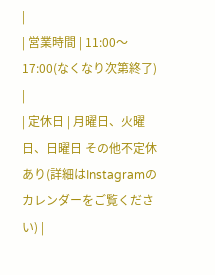|
| 営業時間 | 11:00〜17:00(なくなり次第終了) |
| 定休日 | 月曜日、火曜日、日曜日 その他不定休あり(詳細はInstagramのカレンダーをご覧ください) |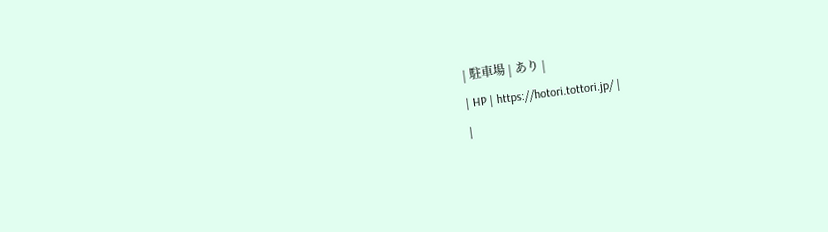| 駐車場 | あり |
| HP | https://hotori.tottori.jp/ |
|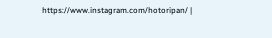https://www.instagram.com/hotoripan/ |